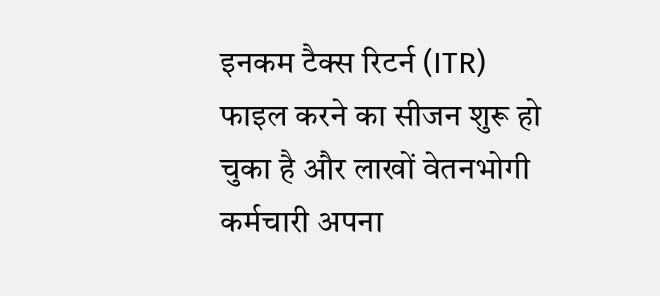इनकम टैक्स रिटर्न (ITR) फाइल करने का सीजन शुरू हो चुका है और लाखों वेतनभोगी कर्मचारी अपना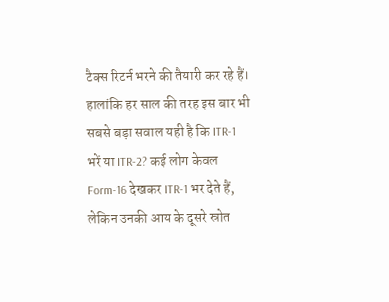टैक्स रिटर्न भरने की तैयारी कर रहे हैं। हालांकि हर साल की तरह इस बार भी सबसे बड़ा सवाल यही है कि ITR-1 भरें या ITR-2? कई लोग केवल Form-16 देखकर ITR-1 भर देते हैं, लेकिन उनकी आय के दूसरे स्रोत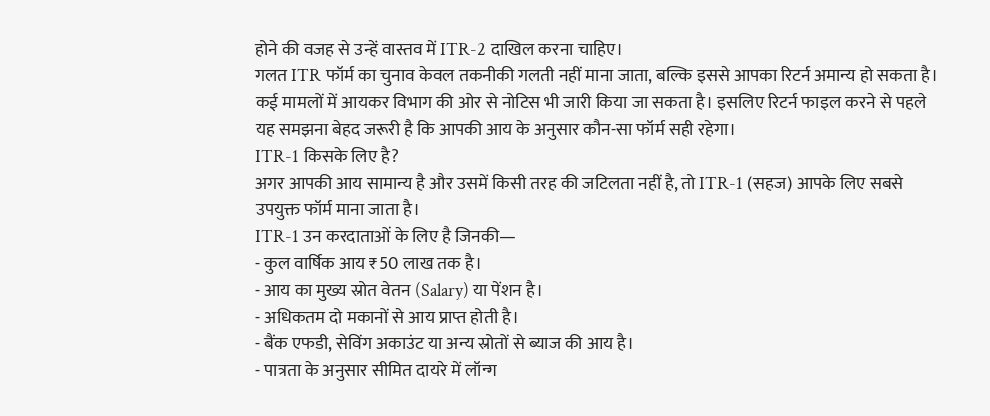होने की वजह से उन्हें वास्तव में ITR-2 दाखिल करना चाहिए।
गलत ITR फॉर्म का चुनाव केवल तकनीकी गलती नहीं माना जाता, बल्कि इससे आपका रिटर्न अमान्य हो सकता है। कई मामलों में आयकर विभाग की ओर से नोटिस भी जारी किया जा सकता है। इसलिए रिटर्न फाइल करने से पहले यह समझना बेहद जरूरी है कि आपकी आय के अनुसार कौन-सा फॉर्म सही रहेगा।
ITR-1 किसके लिए है?
अगर आपकी आय सामान्य है और उसमें किसी तरह की जटिलता नहीं है, तो ITR-1 (सहज) आपके लिए सबसे उपयुक्त फॉर्म माना जाता है।
ITR-1 उन करदाताओं के लिए है जिनकी—
- कुल वार्षिक आय ₹50 लाख तक है।
- आय का मुख्य स्रोत वेतन (Salary) या पेंशन है।
- अधिकतम दो मकानों से आय प्राप्त होती है।
- बैंक एफडी, सेविंग अकाउंट या अन्य स्रोतों से ब्याज की आय है।
- पात्रता के अनुसार सीमित दायरे में लॉन्ग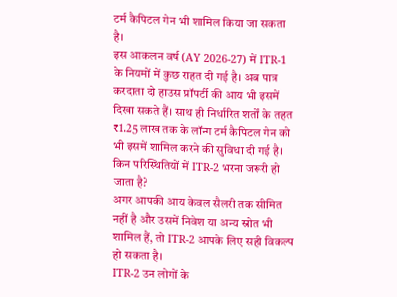टर्म कैपिटल गेन भी शामिल किया जा सकता है।
इस आकलन वर्ष (AY 2026-27) में ITR-1 के नियमों में कुछ राहत दी गई है। अब पात्र करदाता दो हाउस प्रॉपर्टी की आय भी इसमें दिखा सकते हैं। साथ ही निर्धारित शर्तों के तहत ₹1.25 लाख तक के लॉन्ग टर्म कैपिटल गेन को भी इसमें शामिल करने की सुविधा दी गई है।
किन परिस्थितियों में ITR-2 भरना जरूरी हो जाता है?
अगर आपकी आय केवल सैलरी तक सीमित नहीं है और उसमें निवेश या अन्य स्रोत भी शामिल हैं, तो ITR-2 आपके लिए सही विकल्प हो सकता है।
ITR-2 उन लोगों के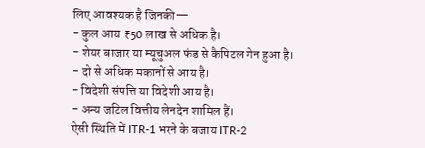लिए आवश्यक है जिनकी—
- कुल आय ₹50 लाख से अधिक है।
- शेयर बाजार या म्यूचुअल फंड से कैपिटल गेन हुआ है।
- दो से अधिक मकानों से आय है।
- विदेशी संपत्ति या विदेशी आय है।
- अन्य जटिल वित्तीय लेनदेन शामिल हैं।
ऐसी स्थिति में ITR-1 भरने के बजाय ITR-2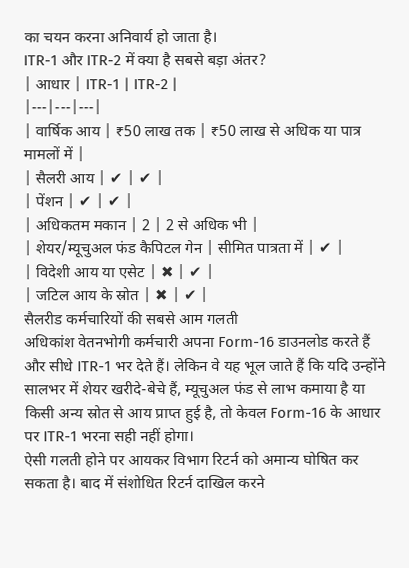का चयन करना अनिवार्य हो जाता है।
ITR-1 और ITR-2 में क्या है सबसे बड़ा अंतर?
| आधार | ITR-1 | ITR-2 |
|---|---|---|
| वार्षिक आय | ₹50 लाख तक | ₹50 लाख से अधिक या पात्र मामलों में |
| सैलरी आय | ✔ | ✔ |
| पेंशन | ✔ | ✔ |
| अधिकतम मकान | 2 | 2 से अधिक भी |
| शेयर/म्यूचुअल फंड कैपिटल गेन | सीमित पात्रता में | ✔ |
| विदेशी आय या एसेट | ✖ | ✔ |
| जटिल आय के स्रोत | ✖ | ✔ |
सैलरीड कर्मचारियों की सबसे आम गलती
अधिकांश वेतनभोगी कर्मचारी अपना Form-16 डाउनलोड करते हैं और सीधे ITR-1 भर देते हैं। लेकिन वे यह भूल जाते हैं कि यदि उन्होंने सालभर में शेयर खरीदे-बेचे हैं, म्यूचुअल फंड से लाभ कमाया है या किसी अन्य स्रोत से आय प्राप्त हुई है, तो केवल Form-16 के आधार पर ITR-1 भरना सही नहीं होगा।
ऐसी गलती होने पर आयकर विभाग रिटर्न को अमान्य घोषित कर सकता है। बाद में संशोधित रिटर्न दाखिल करने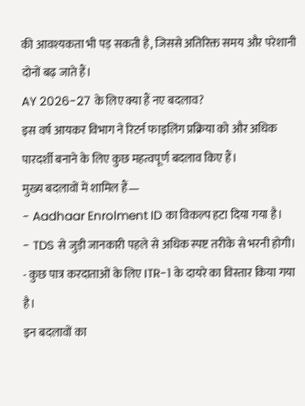की आवश्यकता भी पड़ सकती है, जिससे अतिरिक्त समय और परेशानी दोनों बढ़ जाते हैं।
AY 2026-27 के लिए क्या हैं नए बदलाव?
इस वर्ष आयकर विभाग ने रिटर्न फाइलिंग प्रक्रिया को और अधिक पारदर्शी बनाने के लिए कुछ महत्वपूर्ण बदलाव किए हैं।
मुख्य बदलावों में शामिल हैं—
- Aadhaar Enrolment ID का विकल्प हटा दिया गया है।
- TDS से जुड़ी जानकारी पहले से अधिक स्पष्ट तरीके से भरनी होगी।
- कुछ पात्र करदाताओं के लिए ITR-1 के दायरे का विस्तार किया गया है।
इन बदलावों का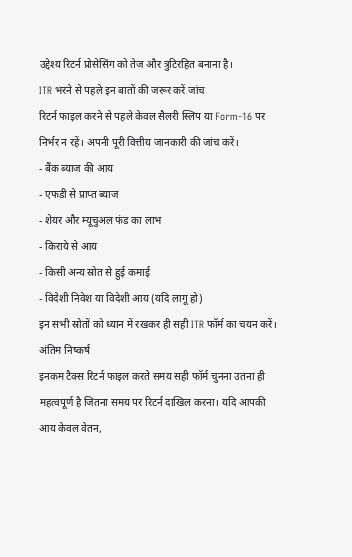उद्देश्य रिटर्न प्रोसेसिंग को तेज और त्रुटिरहित बनाना है।
ITR भरने से पहले इन बातों की जरूर करें जांच
रिटर्न फाइल करने से पहले केवल सैलरी स्लिप या Form-16 पर निर्भर न रहें। अपनी पूरी वित्तीय जानकारी की जांच करें।
- बैंक ब्याज की आय
- एफडी से प्राप्त ब्याज
- शेयर और म्यूचुअल फंड का लाभ
- किराये से आय
- किसी अन्य स्रोत से हुई कमाई
- विदेशी निवेश या विदेशी आय (यदि लागू हो)
इन सभी स्रोतों को ध्यान में रखकर ही सही ITR फॉर्म का चयन करें।
अंतिम निष्कर्ष
इनकम टैक्स रिटर्न फाइल करते समय सही फॉर्म चुनना उतना ही महत्वपूर्ण है जितना समय पर रिटर्न दाखिल करना। यदि आपकी आय केवल वेतन,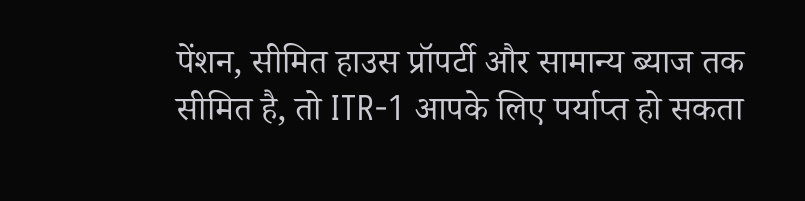पेंशन, सीमित हाउस प्रॉपर्टी और सामान्य ब्याज तक सीमित है, तो ITR-1 आपके लिए पर्याप्त हो सकता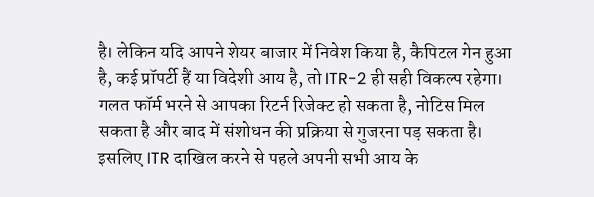है। लेकिन यदि आपने शेयर बाजार में निवेश किया है, कैपिटल गेन हुआ है, कई प्रॉपर्टी हैं या विदेशी आय है, तो ITR-2 ही सही विकल्प रहेगा।
गलत फॉर्म भरने से आपका रिटर्न रिजेक्ट हो सकता है, नोटिस मिल सकता है और बाद में संशोधन की प्रक्रिया से गुजरना पड़ सकता है। इसलिए ITR दाखिल करने से पहले अपनी सभी आय के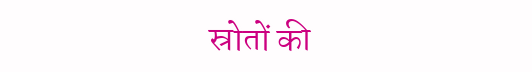स्रोतों की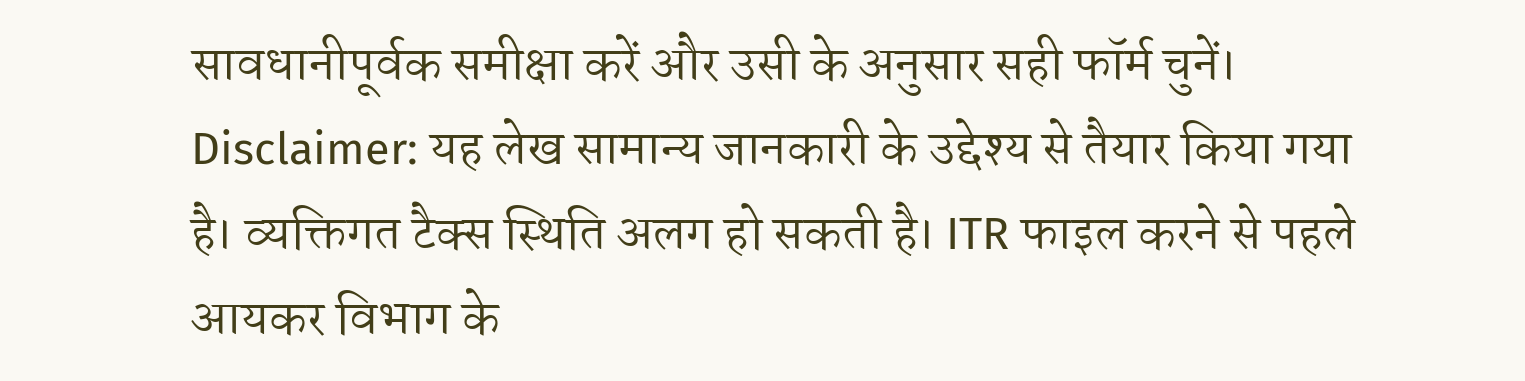सावधानीपूर्वक समीक्षा करें और उसी के अनुसार सही फॉर्म चुनें।
Disclaimer: यह लेख सामान्य जानकारी के उद्देश्य से तैयार किया गया है। व्यक्तिगत टैक्स स्थिति अलग हो सकती है। ITR फाइल करने से पहले आयकर विभाग के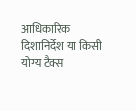आधिकारिक दिशानिर्देश या किसी योग्य टैक्स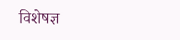विशेषज्ञ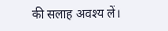की सलाह अवश्य लें।